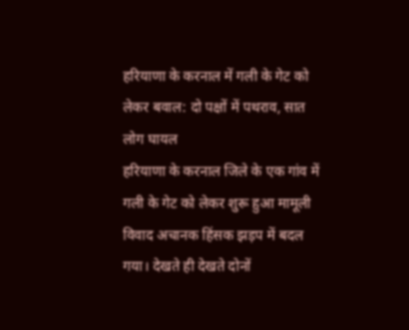हरियाणा के करनाल में गली के गेट को लेकर बवाल: दो पक्षों में पथराव, सात लोग घायल
हरियाणा के करनाल जिले के एक गांव में गली के गेट को लेकर शुरू हुआ मामूली विवाद अचानक हिंसक झड़प में बदल गया। देखते ही देखते दोनों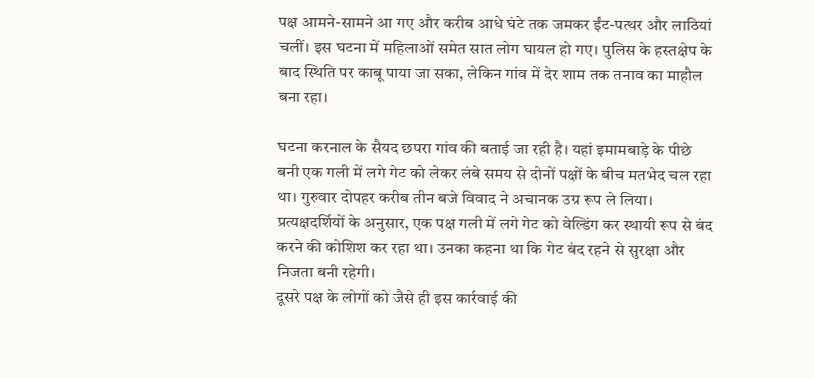पक्ष आमने-सामने आ गए और करीब आधे घंटे तक जमकर ईंट-पत्थर और लाठियां चलीं। इस घटना में महिलाओं समेत सात लोग घायल हो गए। पुलिस के हस्तक्षेप के बाद स्थिति पर काबू पाया जा सका, लेकिन गांव में देर शाम तक तनाव का माहौल बना रहा।

घटना करनाल के सैयद छपरा गांव की बताई जा रही है। यहां इमामबाड़े के पीछे बनी एक गली में लगे गेट को लेकर लंबे समय से दोनों पक्षों के बीच मतभेद चल रहा था। गुरुवार दोपहर करीब तीन बजे विवाद ने अचानक उग्र रूप ले लिया। प्रत्यक्षदर्शियों के अनुसार, एक पक्ष गली में लगे गेट को वेल्डिंग कर स्थायी रूप से बंद करने की कोशिश कर रहा था। उनका कहना था कि गेट बंद रहने से सुरक्षा और निजता बनी रहेगी।
दूसरे पक्ष के लोगों को जैसे ही इस कार्रवाई की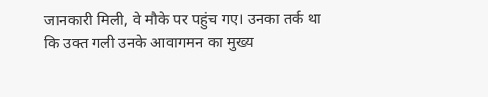जानकारी मिली, वे मौके पर पहुंच गए। उनका तर्क था कि उक्त गली उनके आवागमन का मुख्य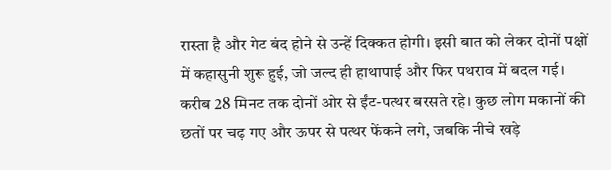रास्ता है और गेट बंद होने से उन्हें दिक्कत होगी। इसी बात को लेकर दोनों पक्षों में कहासुनी शुरू हुई, जो जल्द ही हाथापाई और फिर पथराव में बदल गई।
करीब 28 मिनट तक दोनों ओर से ईंट-पत्थर बरसते रहे। कुछ लोग मकानों की छतों पर चढ़ गए और ऊपर से पत्थर फेंकने लगे, जबकि नीचे खड़े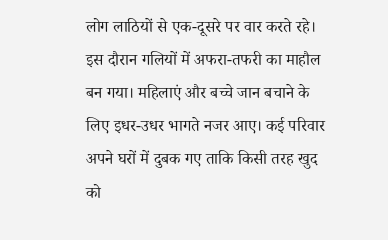लोग लाठियों से एक-दूसरे पर वार करते रहे। इस दौरान गलियों में अफरा-तफरी का माहौल बन गया। महिलाएं और बच्चे जान बचाने के लिए इधर-उधर भागते नजर आए। कई परिवार अपने घरों में दुबक गए ताकि किसी तरह खुद को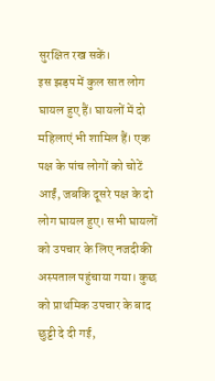सुरक्षित रख सकें।
इस झड़प में कुल सात लोग घायल हुए हैं। घायलों में दो महिलाएं भी शामिल हैं। एक पक्ष के पांच लोगों को चोटें आईं, जबकि दूसरे पक्ष के दो लोग घायल हुए। सभी घायलों को उपचार के लिए नजदीकी अस्पताल पहुंचाया गया। कुछ को प्राथमिक उपचार के बाद छुट्टी दे दी गई,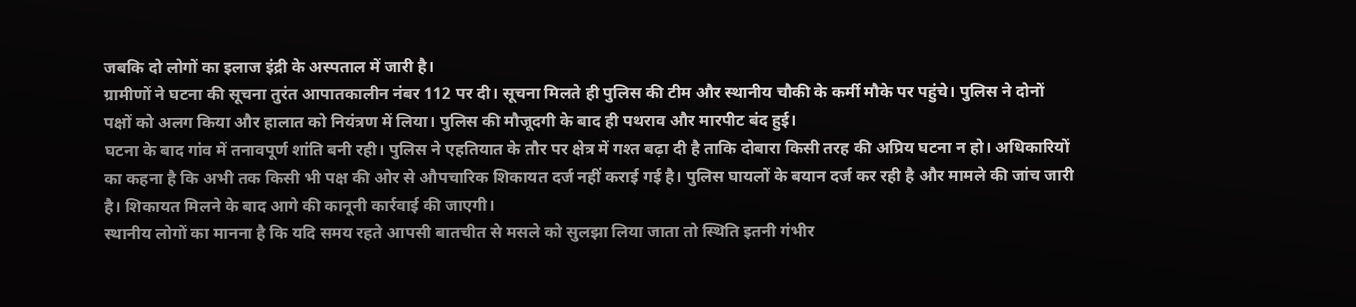जबकि दो लोगों का इलाज इंद्री के अस्पताल में जारी है।
ग्रामीणों ने घटना की सूचना तुरंत आपातकालीन नंबर 112 पर दी। सूचना मिलते ही पुलिस की टीम और स्थानीय चौकी के कर्मी मौके पर पहुंचे। पुलिस ने दोनों पक्षों को अलग किया और हालात को नियंत्रण में लिया। पुलिस की मौजूदगी के बाद ही पथराव और मारपीट बंद हुई।
घटना के बाद गांव में तनावपूर्ण शांति बनी रही। पुलिस ने एहतियात के तौर पर क्षेत्र में गश्त बढ़ा दी है ताकि दोबारा किसी तरह की अप्रिय घटना न हो। अधिकारियों का कहना है कि अभी तक किसी भी पक्ष की ओर से औपचारिक शिकायत दर्ज नहीं कराई गई है। पुलिस घायलों के बयान दर्ज कर रही है और मामले की जांच जारी है। शिकायत मिलने के बाद आगे की कानूनी कार्रवाई की जाएगी।
स्थानीय लोगों का मानना है कि यदि समय रहते आपसी बातचीत से मसले को सुलझा लिया जाता तो स्थिति इतनी गंभीर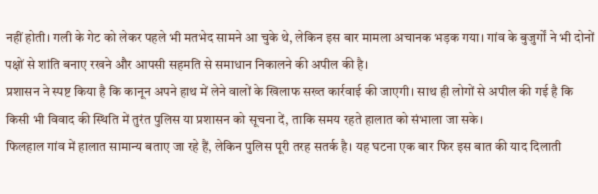नहीं होती। गली के गेट को लेकर पहले भी मतभेद सामने आ चुके थे, लेकिन इस बार मामला अचानक भड़क गया। गांव के बुजुर्गों ने भी दोनों पक्षों से शांति बनाए रखने और आपसी सहमति से समाधान निकालने की अपील की है।
प्रशासन ने स्पष्ट किया है कि कानून अपने हाथ में लेने वालों के खिलाफ सख्त कार्रवाई की जाएगी। साथ ही लोगों से अपील की गई है कि किसी भी विवाद की स्थिति में तुरंत पुलिस या प्रशासन को सूचना दें, ताकि समय रहते हालात को संभाला जा सके।
फिलहाल गांव में हालात सामान्य बताए जा रहे हैं, लेकिन पुलिस पूरी तरह सतर्क है। यह घटना एक बार फिर इस बात की याद दिलाती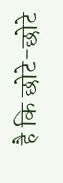है कि छोटे-छोटे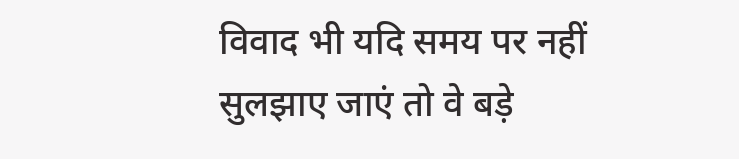विवाद भी यदि समय पर नहीं सुलझाए जाएं तो वे बड़े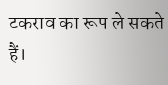टकराव का रूप ले सकते हैं।